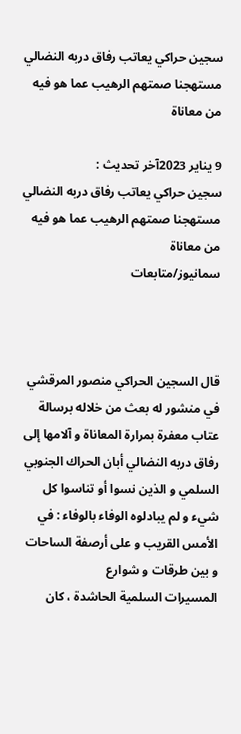سجين حراكي يعاتب رفاق دربه النضالي مستهجنا صمتهم الرهيب عما هو فيه من معاناة

9 يناير 2023آخر تحديث :
سجين حراكي يعاتب رفاق دربه النضالي مستهجنا صمتهم الرهيب عما هو فيه من معاناة
سمانيوز/متابعات



قال السجين الحراكي منصور المرقشي في منشور له بعث من خلاله برسالة عتاب معفرة بمرارة المعاناة و آلامها إلى رفاق دربه النضالي أبان الحراك الجنوبي السلمي و الذين نسوا أو تناسوا كل شيء و لم يبادلوه الوفاء بالوفاء : في الأمس القريب و على أرصفة الساحات و بين طرقات و شوارع
المسيرات السلمية الحاشدة ، كان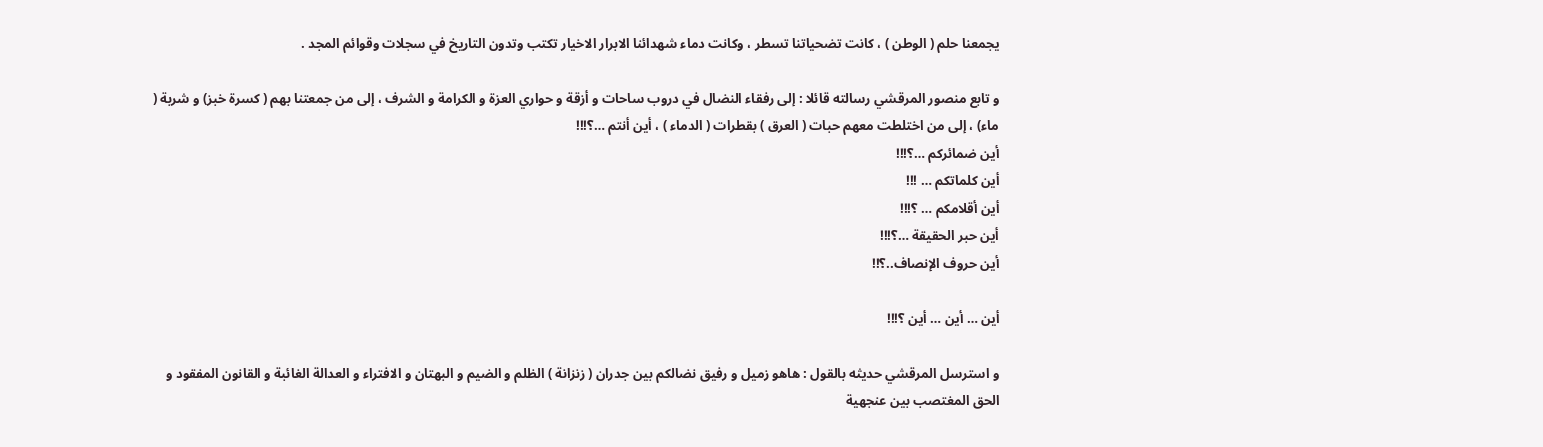يجمعنا حلم ( الوطن ) ، كانت تضحياتنا تسطر ، وكانت دماء شهدائنا الابرار الاخيار تكتب وتدون التاريخ في سجلات وقوائم المجد .

و تابع منصور المرقشي رسالته قائلا : إلى رفقاء النضال في دروب ساحات و أزقة و حواري العزة و الكرامة و الشرف ، إلى من جمعتنا بهم ( كسرة خبز) و شربة ( ماء) ، إلى من اختلطت معهم حبات ( العرق ) بقطرات ( الدماء ) ، أين أنتم …؟!!!
أين ضمائركم …؟!!!
أين كلماتكم … !!!
أين أقلامكم … ؟!!!
أين حبر الحقيقة …؟!!!
أين حروف الإنصاف..؟!!

أين … أين … أين ؟!!!

و استرسل المرقشي حديثه بالقول : هاهو زميل و رفيق نضالكم بين جدران ( زنزانة ) الظلم و الضيم و البهتان و الافتراء و العدالة الغائبة و القانون المفقود و الحق المغتصب بين عنجهية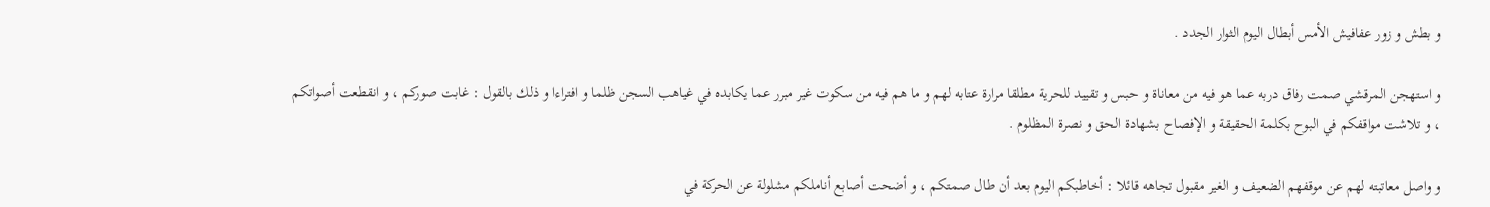و بطش و زور عفافيش الأمس أبطال اليوم الثوار الجدد .

و استهجن المرقشي صمت رفاق دربه عما هو فيه من معاناة و حبس و تقييد للحرية مطلقا مرارة عتابه لهم و ما هم فيه من سكوت غير مبرر عما يكابده في غياهب السجن ظلما و افتراءا و ذلك بالقول : غابت صوركم ، و انقطعت أصواتكم ، و تلاشت مواقفكم في البوح بكلمة الحقيقة و الإفصاح بشهادة الحق و نصرة المظلوم .

و واصل معاتبته لهم عن موقفهم الضعيف و الغير مقبول تجاهه قائلا : أخاطبكم اليوم بعد أن طال صمتكم ، و أضحت أصابع أناملكم مشلولة عن الحركة في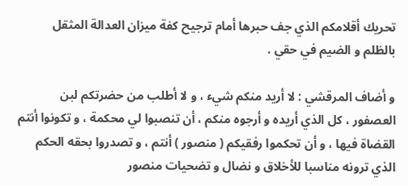تحريك أقلامكم الذي جف حبرها أمام ترجيح كفة ميزان العدالة المثقل بالظلم و الضيم في حقي .

و أضاف المرقشي : لا أريد منكم شيء ، و لا أطلب من حضرتكم لبن العصفور ، كل الذي أريده و أرجوه منكم ، أن تنصبوا لي محكمة ، و تكونوا أنتم القضاة فيها ، و أن تحكموا رفقيكم ( منصور ) أنتم ، و تصدروا بحقه الحكم الذي ترونه مناسبا للأخلاق و نضال و تضحيات منصور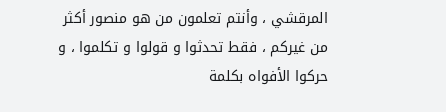المرقشي ، وأنتم تعلمون من هو منصور أكثر من غيركم ، فقط تحدثوا و قولوا و تكلموا ، و حركوا الأفواه بكلمة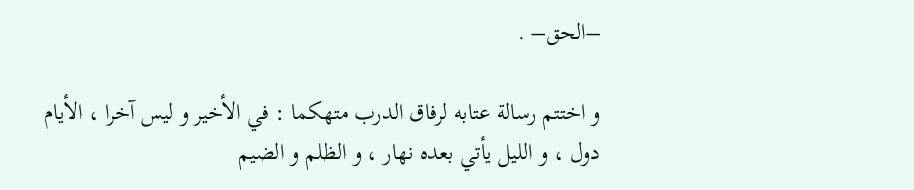–الحق– .

و اختتم رسالة عتابه لرفاق الدرب متهكما : في الأخير و ليس آخرا ، الأيام دول ، و الليل يأتي بعده نهار ، و الظلم و الضيم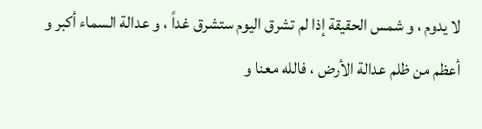لا يدوم ، و شمس الحقيقة إذا لم تشرق اليوم ستشرق غداً ، و عدالة السماء أكبر و أعظم من ظلم عدالة الأرض ، فالله معنا و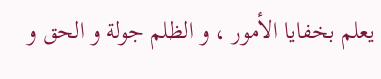يعلم بخفايا الأمور ، و الظلم جولة و الحق و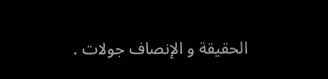الحقيقة و الإنصاف جولات .